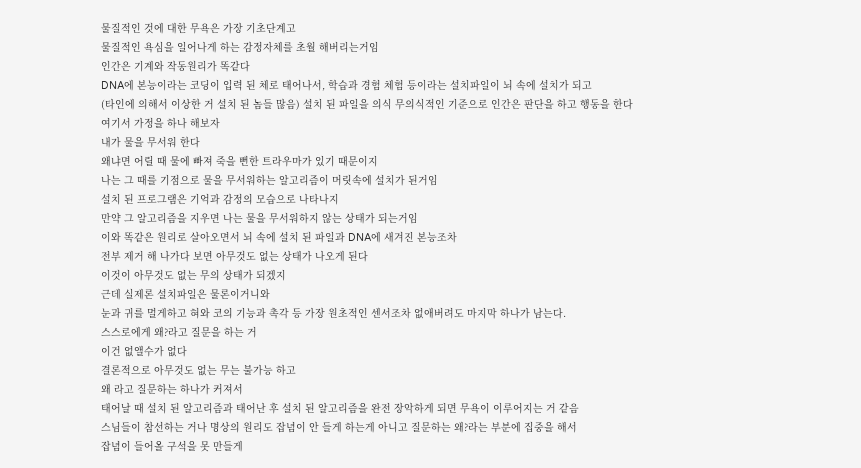물질적인 것에 대한 무욕은 가장 기초단계고
물질적인 욕심을 일어나게 하는 감정자체를 초월 해버리는거임
인간은 기계와 작동원리가 똑같다
DNA에 본능이라는 코딩이 입력 된 체로 태어나서, 학습과 경험 체험 등이라는 설치파일이 뇌 속에 설치가 되고
(타인에 의해서 이상한 거 설치 된 놈들 많음) 설치 된 파일을 의식 무의식적인 기준으로 인간은 판단을 하고 행동을 한다
여기서 가정을 하나 해보자
내가 물을 무서워 한다
왜냐면 어릴 때 물에 빠져 죽을 뻔한 트라우마가 있기 때문이지
나는 그 때를 기점으로 물을 무서워하는 알고리즘이 머릿속에 설치가 된거임
설치 된 프로그램은 기억과 감정의 모습으로 나타나지
만약 그 알고리즘을 지우면 나는 물을 무서워하지 않는 상태가 되는거임
이와 똑같은 원리로 살아오면서 뇌 속에 설치 된 파일과 DNA에 새겨진 본능조차
전부 제거 해 나가다 보면 아무것도 없는 상태가 나오게 된다
이것이 아무것도 없는 무의 상태가 되겠지
근데 실제론 설치파일은 물론이거니와
눈과 귀를 멀게하고 혀와 코의 기능과 촉각 등 가장 원초적인 센서조차 없애버려도 마지막 하나가 남는다.
스스로에게 왜?라고 질문을 하는 거
이건 없앨수가 없다
결론적으로 아무것도 없는 무는 불가능 하고
왜 라고 질문하는 하나가 커져서
태어날 때 설치 된 알고리즘과 태어난 후 설치 된 알고리즘을 완전 장악하게 되면 무욕이 이루어지는 거 같음
스님들이 참선하는 거나 명상의 원리도 잡념이 안 들게 하는게 아니고 질문하는 왜?라는 부분에 집중을 해서
잡념이 들어올 구석을 못 만들게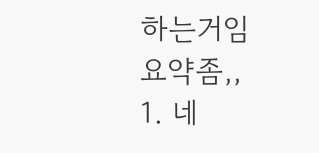하는거임
요약좀,,
1. 네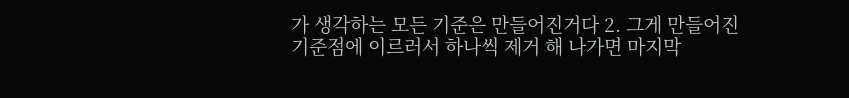가 생각하는 모든 기준은 만들어진거다 2. 그게 만들어진 기준점에 이르러서 하나씩 제거 해 나가면 마지막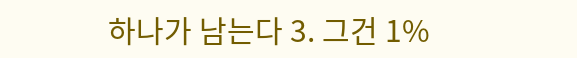하나가 남는다 3. 그건 1%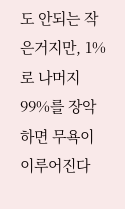도 안되는 작은거지만, 1%로 나머지 99%를 장악하면 무욕이 이루어진다